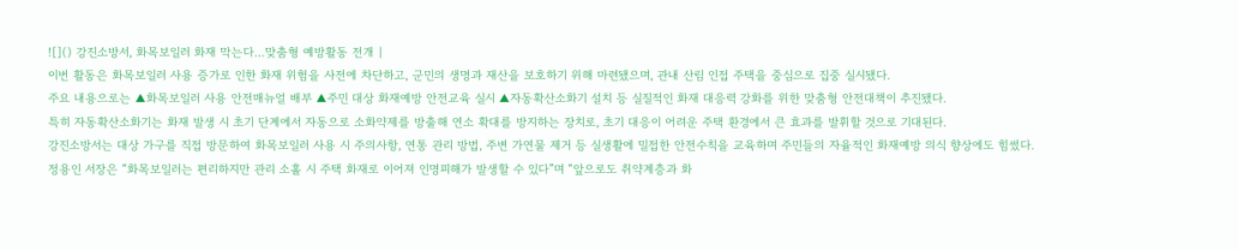![]() 강진소방서, 화목보일러 화재 막는다…맞춤형 예방활동 전개 |
이번 활동은 화목보일러 사용 증가로 인한 화재 위험을 사전에 차단하고, 군민의 생명과 재산을 보호하기 위해 마련됐으며, 관내 산림 인접 주택을 중심으로 집중 실시됐다.
주요 내용으로는 ▲화목보일러 사용 안전매뉴얼 배부 ▲주민 대상 화재예방 안전교육 실시 ▲자동확산소화기 설치 등 실질적인 화재 대응력 강화를 위한 맞춤형 안전대책이 추진됐다.
특히 자동확산소화기는 화재 발생 시 초기 단계에서 자동으로 소화약제를 방출해 연소 확대를 방지하는 장치로, 초기 대응이 어려운 주택 환경에서 큰 효과를 발휘할 것으로 기대된다.
강진소방서는 대상 가구를 직접 방문하여 화목보일러 사용 시 주의사항, 연통 관리 방법, 주변 가연물 제거 등 실생활에 밀접한 안전수칙을 교육하며 주민들의 자율적인 화재예방 의식 향상에도 힘썼다.
정용인 서장은 “화목보일러는 편리하지만 관리 소홀 시 주택 화재로 이어져 인명피해가 발생할 수 있다”며 “앞으로도 취약계층과 화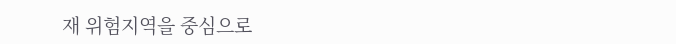재 위험지역을 중심으로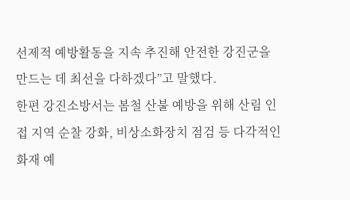선제적 예방활동을 지속 추진해 안전한 강진군을 만드는 데 최선을 다하겠다”고 말했다.
한편 강진소방서는 봄철 산불 예방을 위해 산림 인접 지역 순찰 강화, 비상소화장치 점검 등 다각적인 화재 예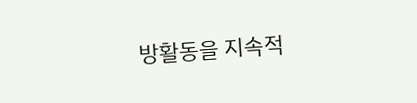방활동을 지속적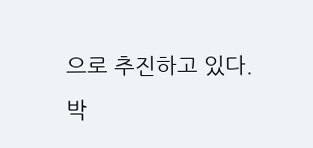으로 추진하고 있다.
박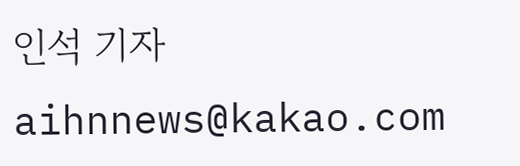인석 기자 aihnnews@kakao.com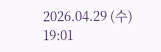2026.04.29 (수) 19:01